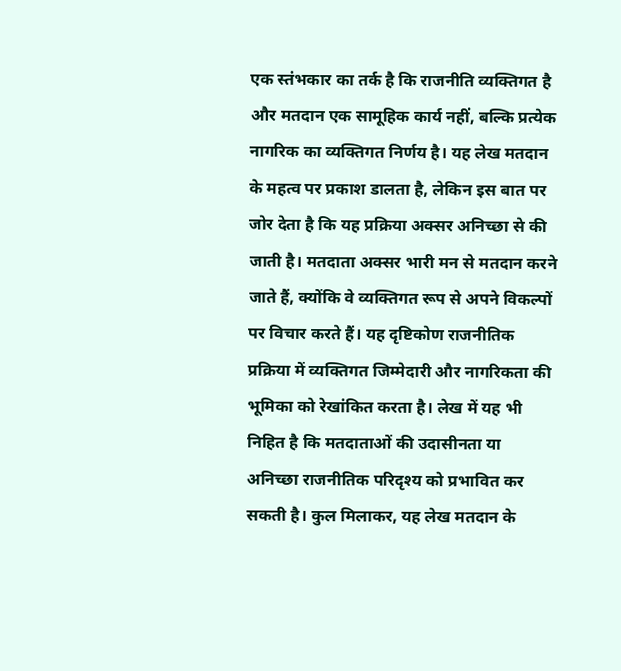एक स्तंभकार का तर्क है कि राजनीति व्यक्तिगत है और मतदान एक सामूहिक कार्य नहीं, बल्कि प्रत्येक नागरिक का व्यक्तिगत निर्णय है। यह लेख मतदान के महत्व पर प्रकाश डालता है, लेकिन इस बात पर जोर देता है कि यह प्रक्रिया अक्सर अनिच्छा से की जाती है। मतदाता अक्सर भारी मन से मतदान करने जाते हैं, क्योंकि वे व्यक्तिगत रूप से अपने विकल्पों पर विचार करते हैं। यह दृष्टिकोण राजनीतिक प्रक्रिया में व्यक्तिगत जिम्मेदारी और नागरिकता की भूमिका को रेखांकित करता है। लेख में यह भी निहित है कि मतदाताओं की उदासीनता या अनिच्छा राजनीतिक परिदृश्य को प्रभावित कर सकती है। कुल मिलाकर, यह लेख मतदान के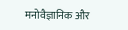मनोवैज्ञानिक और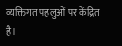व्यक्तिगत पहलुओं पर केंद्रित है।